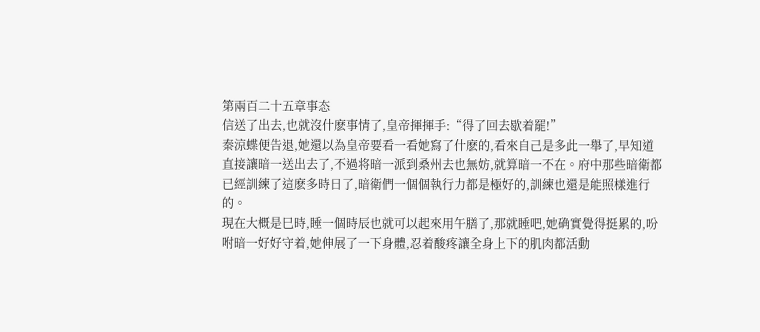第兩百二十五章事态
信送了出去,也就沒什麽事情了,皇帝揮揮手:“得了回去歇着罷!”
秦涼蝶便告退,她還以為皇帝要看一看她寫了什麽的,看來自己是多此一舉了,早知道直接讓暗一送出去了,不過将暗一派到桑州去也無妨,就算暗一不在。府中那些暗衛都已經訓練了這麽多時日了,暗衛們一個個執行力都是極好的,訓練也還是能照樣進行的。
現在大概是巳時,睡一個時辰也就可以起來用午膳了,那就睡吧,她确實覺得挺累的,吩咐暗一好好守着,她伸展了一下身體,忍着酸疼讓全身上下的肌肉都活動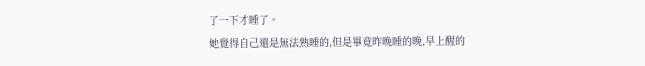了一下才睡了。
她覺得自己還是無法熟睡的,但是畢竟昨晚睡的晚,早上醒的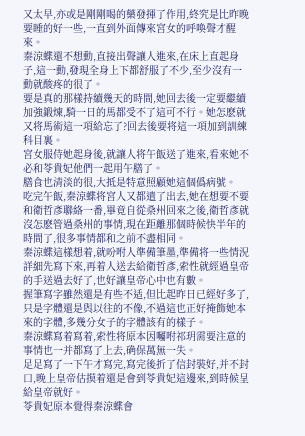又太早,亦或是剛剛喝的藥發揮了作用,終究是比昨晚要睡的好一些,一直到外面傳來宮女的呼喚聲才醒來。
秦涼蝶還不想動,直接出聲讓人進來,在床上直起身子,這一動,發現全身上下都舒服了不少,至少沒有一動就酸疼的很了。
要是真的那樣持續幾天的時間,她回去後一定要繼續加強鍛煉,騎一日的馬都受不了這可不行。她怎麽就又将馬術這一項給忘了?回去後要将這一項加到訓練科目裏。
宮女服侍她起身後,就讓人将午飯送了進來,看來她不必和苓貴妃他們一起用午膳了。
膳食也清淡的很,大抵是特意照顧她這個僞病號。
吃完午飯,秦涼蝶将宮人又都遣了出去,她在想要不要和衛哲彥聯絡一番,畢竟自從桑州回來之後,衛哲彥就沒怎麽管過桑州的事情,現在距離那個時候快半年的時間了,很多事情都和之前不盡相同。
秦涼蝶這樣想着,就吩咐人準備筆墨,準備将一些情況詳細先寫下來,再着人送去給衛哲彥,索性就經過皇帝的手送過去好了,也好讓皇帝心中也有數。
握筆寫字雖然還是有些不适,但比起昨日已經好多了,只是字體還是與以往的不像,不過這也正好掩飾她本來的字體,多幾分女子的字體該有的樣子。
秦涼蝶寫着寫着,索性将原本因囑咐祁玥需要注意的事情也一并都寫了上去,确保萬無一失。
足足寫了一下午才寫完,寫完後折了信封裝好,并不封口,晚上皇帝估摸着還是會到苓貴妃這邊來,到時候呈給皇帝就好。
苓貴妃原本覺得秦涼蝶會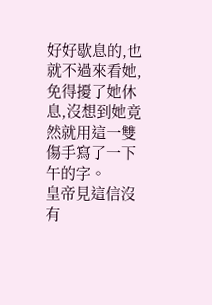好好歇息的,也就不過來看她,免得擾了她休息,沒想到她竟然就用這一雙傷手寫了一下午的字。
皇帝見這信沒有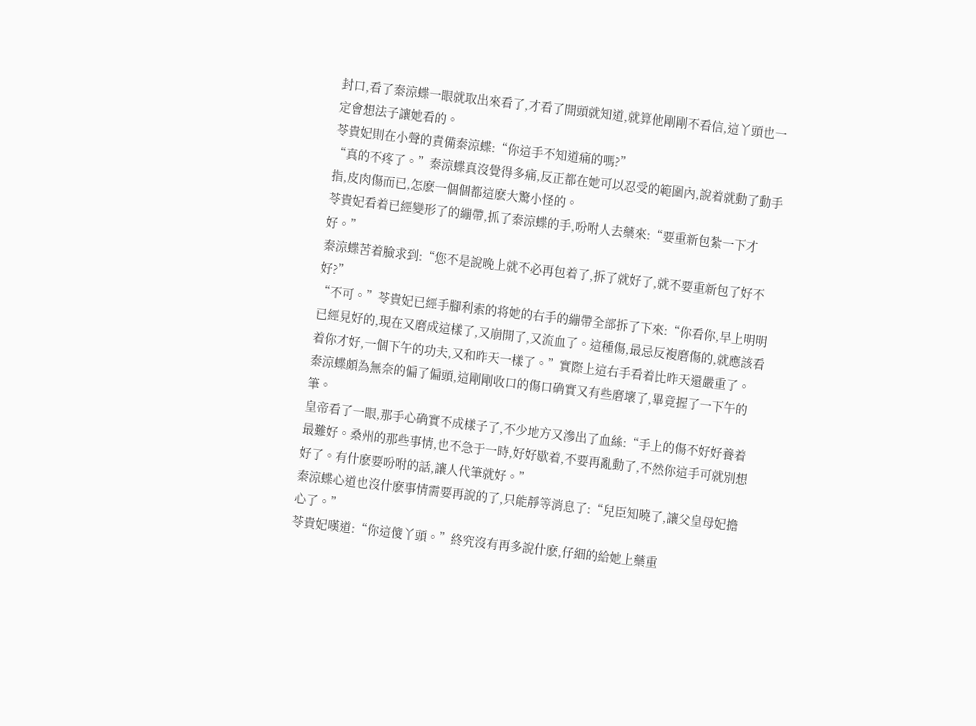封口,看了秦涼蝶一眼就取出來看了,才看了開頭就知道,就算他剛剛不看信,這丫頭也一定會想法子讓她看的。
苓貴妃則在小聲的責備秦涼蝶:“你這手不知道痛的嗎?”
“真的不疼了。”秦涼蝶真沒覺得多痛,反正都在她可以忍受的範圍內,說着就動了動手指,皮肉傷而已,怎麽一個個都這麽大驚小怪的。
苓貴妃看着已經變形了的繃帶,抓了秦涼蝶的手,吩咐人去藥來:“要重新包紮一下才好。”
秦涼蝶苦着臉求到:“您不是說晚上就不必再包着了,拆了就好了,就不要重新包了好不好?”
“不可。”苓貴妃已經手腳利索的将她的右手的繃帶全部拆了下來:“你看你,早上明明已經見好的,現在又磨成這樣了,又崩開了,又流血了。這種傷,最忌反複磨傷的,就應該看着你才好,一個下午的功夫,又和昨天一樣了。”實際上這右手看着比昨天還嚴重了。
秦涼蝶頗為無奈的偏了偏頭,這剛剛收口的傷口确實又有些磨壞了,畢竟握了一下午的筆。
皇帝看了一眼,那手心确實不成樣子了,不少地方又滲出了血絲:“手上的傷不好好養着最難好。桑州的那些事情,也不急于一時,好好歇着,不要再亂動了,不然你這手可就別想好了。有什麽要吩咐的話,讓人代筆就好。”
秦涼蝶心道也沒什麽事情需要再說的了,只能靜等消息了:“兒臣知曉了,讓父皇母妃擔心了。”
苓貴妃嘆道:“你這傻丫頭。”終究沒有再多說什麽,仔細的給她上藥重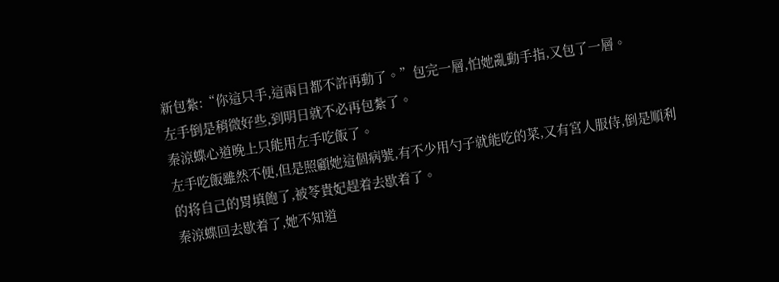新包紮:“你這只手,這兩日都不許再動了。”包完一層,怕她亂動手指,又包了一層。
左手倒是稍微好些,到明日就不必再包紮了。
秦涼蝶心道晚上只能用左手吃飯了。
左手吃飯雖然不便,但是照顧她這個病號,有不少用勺子就能吃的菜,又有宮人服侍,倒是順利的将自己的胃填飽了,被苓貴妃趕着去歇着了。
秦涼蝶回去歇着了,她不知道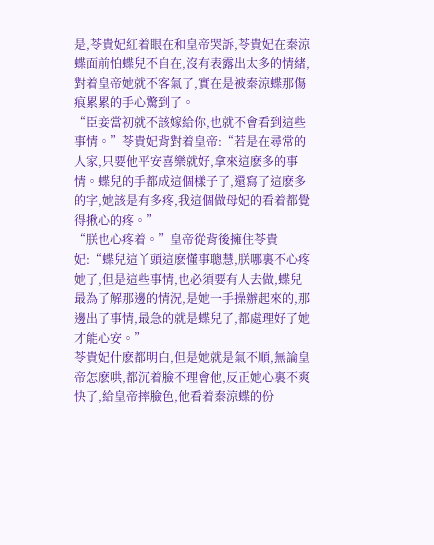是,苓貴妃紅着眼在和皇帝哭訴,苓貴妃在秦涼蝶面前怕蝶兒不自在,沒有表露出太多的情緒,對着皇帝她就不客氣了,實在是被秦涼蝶那傷痕累累的手心驚到了。
“臣妾當初就不該嫁給你,也就不會看到這些事情。”苓貴妃背對着皇帝:“若是在尋常的人家,只要他平安喜樂就好,拿來這麽多的事情。蝶兒的手都成這個樣子了,還寫了這麽多的字,她該是有多疼,我這個做母妃的看着都覺得揪心的疼。”
“朕也心疼着。”皇帝從背後擁住苓貴妃:“蝶兒這丫頭這麽懂事聰慧,朕哪裏不心疼她了,但是這些事情,也必須要有人去做,蝶兒最為了解那邊的情況,是她一手操辦起來的,那邊出了事情,最急的就是蝶兒了,都處理好了她才能心安。”
苓貴妃什麽都明白,但是她就是氣不順,無論皇帝怎麽哄,都沉着臉不理會他,反正她心裏不爽快了,給皇帝摔臉色,他看着秦涼蝶的份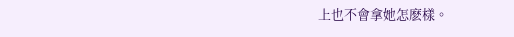上也不會拿她怎麽樣。